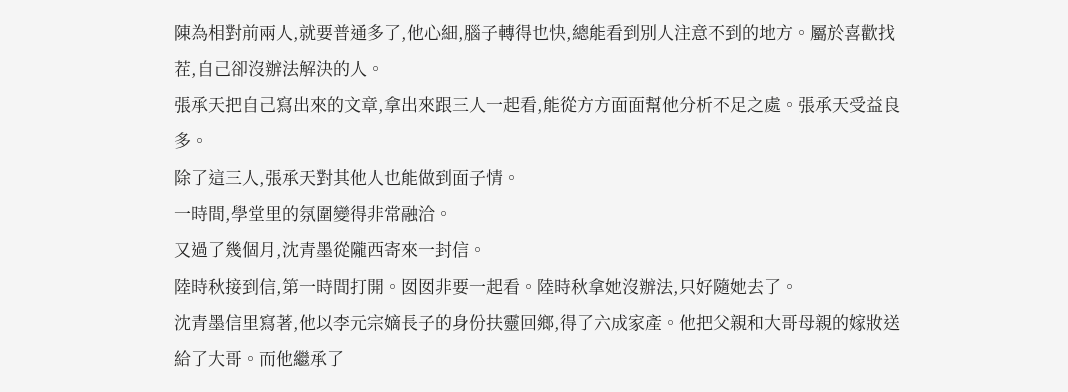陳為相對前兩人,就要普通多了,他心細,腦子轉得也快,總能看到別人注意不到的地方。屬於喜歡找茬,自己卻沒辦法解決的人。
張承天把自己寫出來的文章,拿出來跟三人一起看,能從方方面面幫他分析不足之處。張承天受益良多。
除了這三人,張承天對其他人也能做到面子情。
一時間,學堂里的氛圍變得非常融洽。
又過了幾個月,沈青墨從隴西寄來一封信。
陸時秋接到信,第一時間打開。囡囡非要一起看。陸時秋拿她沒辦法,只好隨她去了。
沈青墨信里寫著,他以李元宗嫡長子的身份扶靈回鄉,得了六成家產。他把父親和大哥母親的嫁妝送給了大哥。而他繼承了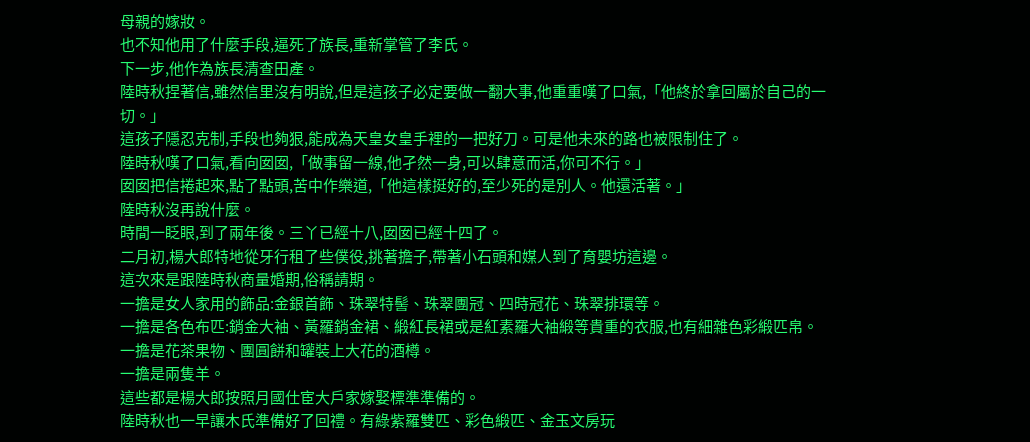母親的嫁妝。
也不知他用了什麼手段,逼死了族長,重新掌管了李氏。
下一步,他作為族長清查田產。
陸時秋捏著信,雖然信里沒有明說,但是這孩子必定要做一翻大事,他重重嘆了口氣,「他終於拿回屬於自己的一切。」
這孩子隱忍克制,手段也夠狠,能成為天皇女皇手裡的一把好刀。可是他未來的路也被限制住了。
陸時秋嘆了口氣,看向囡囡,「做事留一線,他孑然一身,可以肆意而活,你可不行。」
囡囡把信捲起來,點了點頭,苦中作樂道,「他這樣挺好的,至少死的是別人。他還活著。」
陸時秋沒再說什麼。
時間一眨眼,到了兩年後。三丫已經十八,囡囡已經十四了。
二月初,楊大郎特地從牙行租了些僕役,挑著擔子,帶著小石頭和媒人到了育嬰坊這邊。
這次來是跟陸時秋商量婚期,俗稱請期。
一擔是女人家用的飾品:金銀首飾、珠翠特髻、珠翠團冠、四時冠花、珠翠排環等。
一擔是各色布匹:銷金大袖、黃羅銷金裙、緞紅長裙或是紅素羅大袖緞等貴重的衣服,也有細雜色彩緞匹帛。
一擔是花茶果物、團圓餅和罐裝上大花的酒樽。
一擔是兩隻羊。
這些都是楊大郎按照月國仕宦大戶家嫁娶標準準備的。
陸時秋也一早讓木氏準備好了回禮。有綠紫羅雙匹、彩色緞匹、金玉文房玩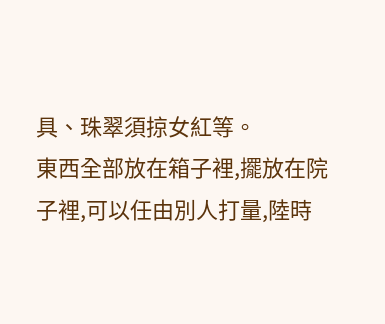具、珠翠須掠女紅等。
東西全部放在箱子裡,擺放在院子裡,可以任由別人打量,陸時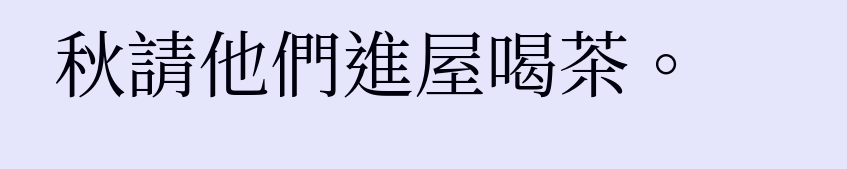秋請他們進屋喝茶。